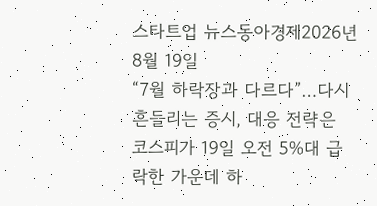스타트업 뉴스동아경제2026년 8월 19일
“7월 하락장과 다르다”…다시 흔들리는 증시, 대응 전략은
코스피가 19일 오전 5%대 급락한 가운데 하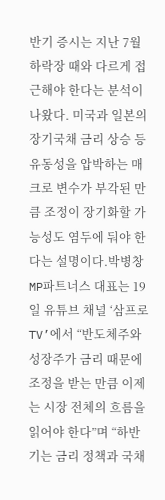반기 증시는 지난 7월 하락장 때와 다르게 접근해야 한다는 분석이 나왔다. 미국과 일본의 장기국채 금리 상승 등 유동성을 압박하는 매크로 변수가 부각된 만큼 조정이 장기화할 가능성도 염두에 둬야 한다는 설명이다.박병창 MP파트너스 대표는 19일 유튜브 채널 ‘삼프로TV’에서 “반도체주와 성장주가 금리 때문에 조정을 받는 만큼 이제는 시장 전체의 흐름을 읽어야 한다”며 “하반기는 금리 정책과 국채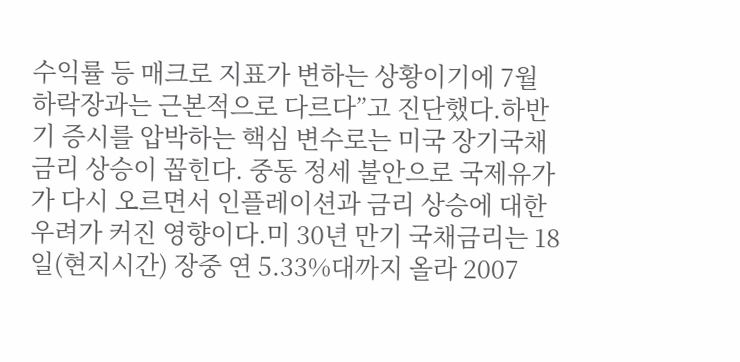수익률 등 매크로 지표가 변하는 상황이기에 7월 하락장과는 근본적으로 다르다”고 진단했다.하반기 증시를 압박하는 핵심 변수로는 미국 장기국채 금리 상승이 꼽힌다. 중동 정세 불안으로 국제유가가 다시 오르면서 인플레이션과 금리 상승에 대한 우려가 커진 영향이다.미 30년 만기 국채금리는 18일(현지시간) 장중 연 5.33%대까지 올라 2007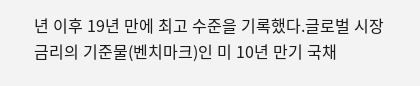년 이후 19년 만에 최고 수준을 기록했다.글로벌 시장금리의 기준물(벤치마크)인 미 10년 만기 국채